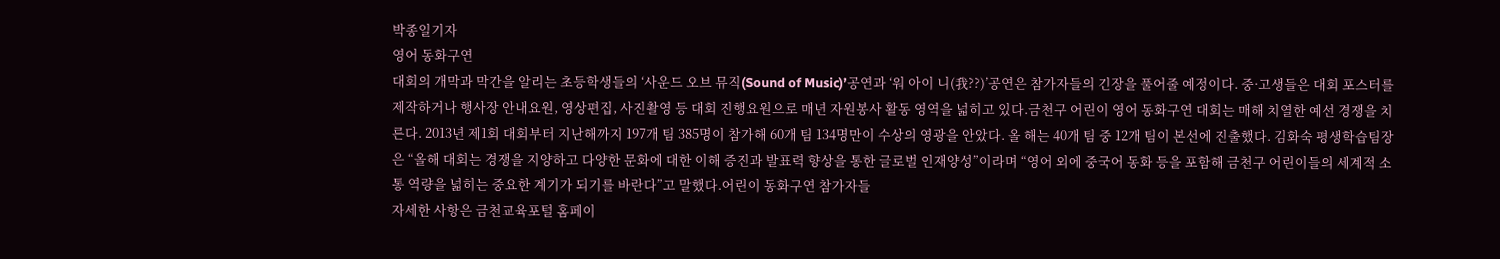박종일기자
영어 동화구연
대회의 개막과 막간을 알리는 초등학생들의 ‘사운드 오브 뮤직(Sound of Music)’공연과 ‘워 아이 니(我??)’공연은 참가자들의 긴장을 풀어줄 예정이다. 중·고생들은 대회 포스터를 제작하거나 행사장 안내요원, 영상편집, 사진촬영 등 대회 진행요원으로 매년 자원봉사 활동 영역을 넓히고 있다.금천구 어린이 영어 동화구연 대회는 매해 치열한 예선 경쟁을 치른다. 2013년 제1회 대회부터 지난해까지 197개 팀 385명이 참가해 60개 팀 134명만이 수상의 영광을 안았다. 올 해는 40개 팀 중 12개 팀이 본선에 진출했다. 김화숙 평생학습팀장은 “올해 대회는 경쟁을 지양하고 다양한 문화에 대한 이해 증진과 발표력 향상을 통한 글로벌 인재양성”이라며 “영어 외에 중국어 동화 등을 포함해 금천구 어린이들의 세계적 소통 역량을 넓히는 중요한 계기가 되기를 바란다”고 말했다.어린이 동화구연 참가자들
자세한 사항은 금천교육포털 홈페이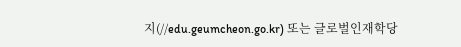지(//edu.geumcheon.go.kr) 또는 글로벌인재학당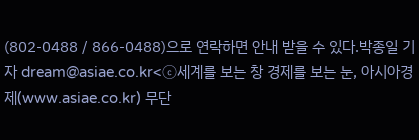(802-0488 / 866-0488)으로 연락하면 안내 받을 수 있다.박종일 기자 dream@asiae.co.kr<ⓒ세계를 보는 창 경제를 보는 눈, 아시아경제(www.asiae.co.kr) 무단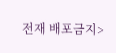전재 배포금지>